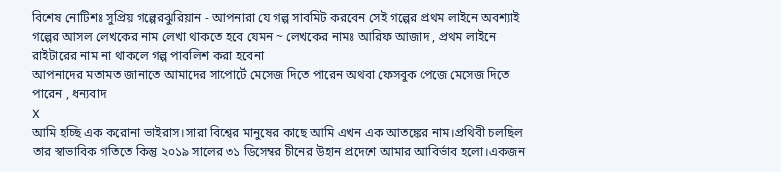বিশেষ নোটিশঃ সুপ্রিয় গল্পেরঝুরিয়ান - আপনারা যে গল্প সাবমিট করবেন সেই গল্পের প্রথম লাইনে অবশ্যাই গল্পের আসল লেখকের নাম লেখা থাকতে হবে যেমন ~ লেখকের নামঃ আরিফ আজাদ , প্রথম লাইনে রাইটারের নাম না থাকলে গল্প পাবলিশ করা হবেনা
আপনাদের মতামত জানাতে আমাদের সাপোর্টে মেসেজ দিতে পারেন অথবা ফেসবুক পেজে মেসেজ দিতে পারেন , ধন্যবাদ
X
আমি হচ্ছি এক করোনা ভাইরাস।সারা বিশ্বের মানুষের কাছে আমি এখন এক আতঙ্কের নাম।প্রথিবী চলছিল তার স্বাভাবিক গতিতে কিন্তু ২০১৯ সালের ৩১ ডিসেম্বর চীনের উহান প্রদেশে আমার আবির্ভাব হলো।একজন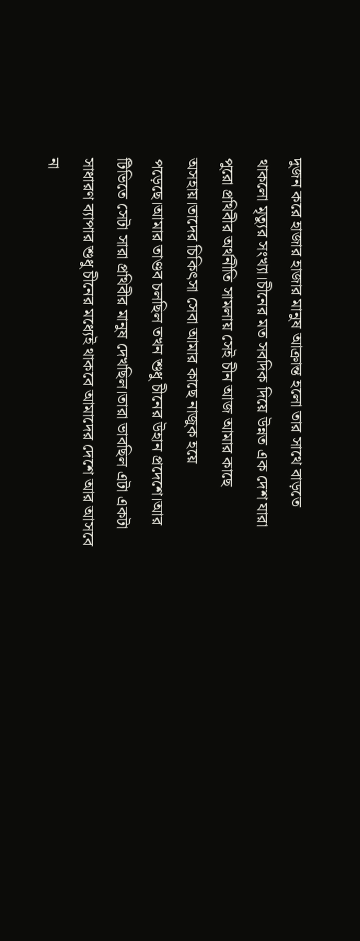দুজন করে হাজার হাজার মানুষ আক্রান্ত হলো তার সাথে বাড়তে থাকলো মৃত্যুর সংখ্যা।চীনের মত সবদিক দিয়ে উন্নত এক দেশ যারা পুরো প্রথিবীর অর্থনীতি সামলায় সেই চীন আজ আমার কাছে অসহায়।তাদের চিকিৎসা সেবা আমার কাছে নাজুক হয়ে পড়েছে।আমার তাণ্ডব চলছিল তখন শুধু চীনের উহান প্রদেশে।আর টিভিতে সেটা সারা প্রথিবীর মানুষ দেখছিল।তারা ভাবছিল এটা একটা সাধারণ ব্যাপার শুধু চীনের মধ্যেই থাকবে আমাদের দেশে আর আসবে না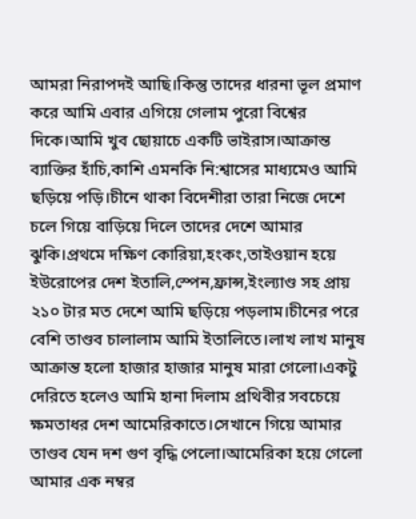আমরা নিরাপদই আছি।কিন্তু তাদের ধারনা ভূল প্রমাণ করে আমি এবার এগিয়ে গেলাম পুরো বিশ্বের দিকে।আমি খুব ছোয়াচে একটি ভাইরাস।আক্রান্ত ব্যাক্তির হাঁচি,কাশি এমনকি নি:শ্বাসের মাধ্যমেও আমি ছড়িয়ে পড়ি।চীনে থাকা বিদেশীরা তারা নিজে দেশে চলে গিয়ে বাড়িয়ে দিলে তাদের দেশে আমার ঝুকি।প্রথমে দক্ষিণ কোরিয়া,হংকং,তাইওয়ান হয়ে ইউরোপের দেশ ইতালি,স্পেন,ফ্রান্স,ইংল্যাণ্ড সহ প্রায় ২১০ টার মত দেশে আমি ছড়িয়ে পড়লাম।চীনের পরে বেশি তাণ্ডব চালালাম আমি ইতালিতে।লাখ লাখ মানুষ আক্রান্ত হলো হাজার হাজার মানুষ মারা গেলো।একটু দেরিতে হলেও আমি হানা দিলাম প্রথিবীর সবচেয়ে ক্ষমতাধর দেশ আমেরিকাতে।সেখানে গিয়ে আমার তাণ্ডব যেন দশ গুণ বৃদ্ধি পেলো।আমেরিকা হয়ে গেলো আমার এক নম্বর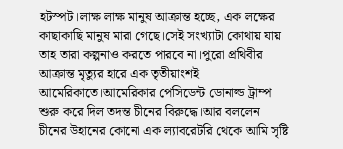হটস্পট।লাক্ষ লাক্ষ মানুষ আক্রান্ত হচ্ছে, এক লক্ষের কাছাকাছি মানুষ মারা গেছে।সেই সংখ্যাটা কোথায় যায় তাহ তারা কল্পনাও করতে পারবে না।পুরো প্রথিবীর আক্রান্ত মৃত্যুর হারে এক তৃতীয়াংশই আমেরিকাতে।আমেরিকার পেসিডেন্ট ডোনাল্ড ট্রাম্প শুরু করে দিল তদন্ত চীনের বিরুদ্ধে।আর বললেন চীনের উহানের কোনো এক ল্যাবরেটরি থেকে আমি সৃষ্টি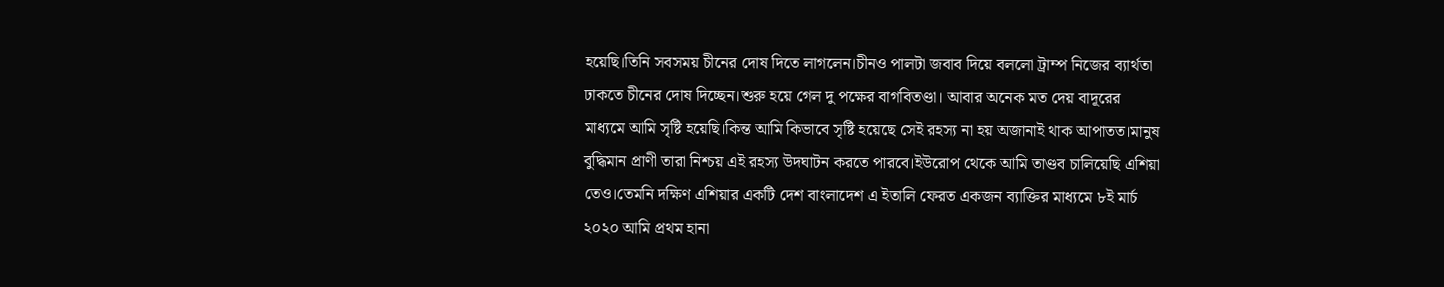হয়েছি।তিনি সবসময় চীনের দোষ দিতে লাগলেন।চীনও পালটা জবাব দিয়ে বললো ট্রাম্প নিজের ব্যার্থতা ঢাকতে চীনের দোষ দিচ্ছেন।শুরু হয়ে গেল দু পক্ষের বাগবিতণ্ডা। আবার অনেক মত দেয় বাদূরের মাধ্যমে আমি সৃষ্টি হয়েছি।কিন্ত আমি কিভাবে সৃষ্টি হয়েছে সেই রহস্য না হয় অজানাই থাক আপাতত।মানুষ বুদ্ধিমান প্রাণী তারা নিশ্চয় এই রহস্য উদঘাটন করতে পারবে।ইউরোপ থেকে আমি তাণ্ডব চালিয়েছি এশিয়া তেও।তেমনি দক্ষিণ এশিয়ার একটি দেশ বাংলাদেশ এ ইতালি ফেরত একজন ব্যাক্তির মাধ্যমে ৮ই মার্চ ২০২০ আমি প্রথম হানা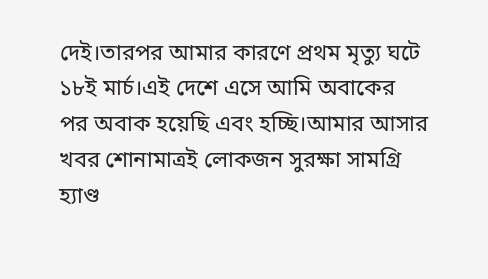দেই।তারপর আমার কারণে প্রথম মৃত্যু ঘটে ১৮ই মার্চ।এই দেশে এসে আমি অবাকের পর অবাক হয়েছি এবং হচ্ছি।আমার আসার খবর শোনামাত্রই লোকজন সুরক্ষা সামগ্রি হ্যাণ্ড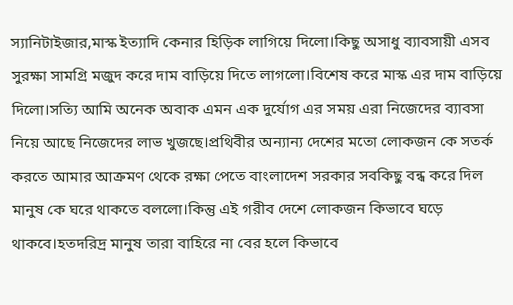স্যানিটাইজার,মাস্ক ইত্যাদি কেনার হিড়িক লাগিয়ে দিলো।কিছু অসাধু ব্যাবসায়ী এসব সুরক্ষা সামগ্রি মজুদ করে দাম বাড়িয়ে দিতে লাগলো।বিশেষ করে মাস্ক এর দাম বাড়িয়ে দিলো।সত্যি আমি অনেক অবাক এমন এক দুর্যোগ এর সময় এরা নিজেদের ব্যাবসা নিয়ে আছে নিজেদের লাভ খুজছে।প্রথিবীর অন্যান্য দেশের মতো লোকজন কে সতর্ক করতে আমার আক্রমণ থেকে রক্ষা পেতে বাংলাদেশ সরকার সবকিছু বন্ধ করে দিল মানুষ কে ঘরে থাকতে বললো।কিন্তু এই গরীব দেশে লোকজন কিভাবে ঘড়ে থাকবে।হতদরিদ্র মানুষ তারা বাহিরে না বের হলে কিভাবে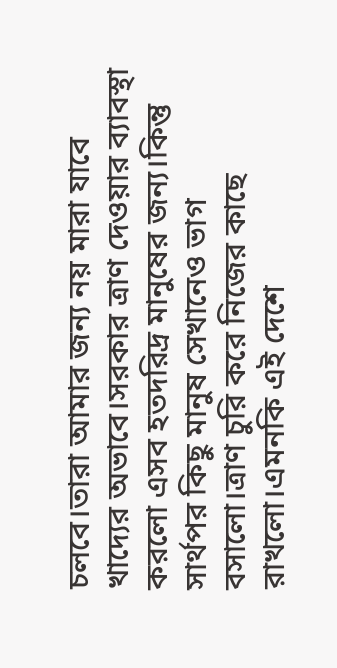চলবে।তারা আমার জন্য নয় মারা যাবে খাদ্যের অভাবে।সরকার ত্রাণ দেওয়ার ব্যাবস্থা করলো এসব হতদরিদ্র মানুষের জন্য।কিন্তু সার্থপর কিছু মানুষ সেখানেও ভাগ বসালো।ত্রাণ চুরি করে নিজের কাছে রাখলো।এমনকি এই দেশে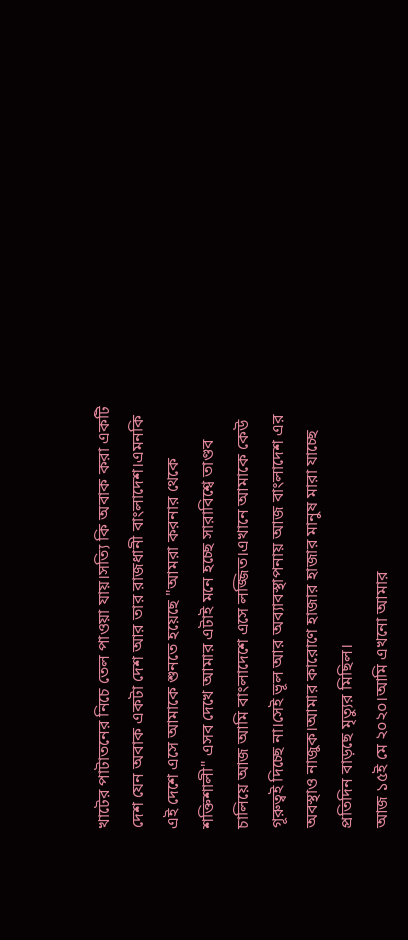খাটের পাটাতনের নিচে তেল পাওয়া যায়।সত্যি কি অবাক করা একটি দেশ যেন অবাক একটা দেশ আর তার রাজধানী বাংলাদেশ।এমনকি এই দেশে এসে আমাকে শুনতে হয়েছে "আমরা করনার থেকে শক্তিশালী" এসব দেখে আমার এটাই মনে হচ্ছে সারাবিশ্বে তাণ্ডব চালিয়ে আজ আমি বাংলাদেশে এসে লজ্জিত।এখানে আমাকে কেউ গূরুত্বই দিচ্ছে না।সেই ভূল আর অব্যাবস্থাপনায় আজ বাংলাদেশ এর অবস্থাও নাজুক।আমার কারোণে হাজার হাজার মানুষ মারা যাচ্ছে প্রতিদিন বাড়ছে মৃত্যুর মিছিল।
আজ ১৫ই মে ২০২০।আমি এখনো আমার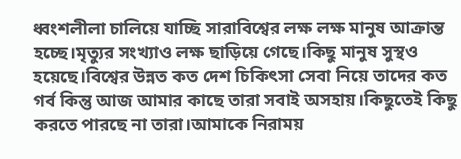ধ্বংশলীলা চালিয়ে যাচ্ছি সারাবিশ্বের লক্ষ লক্ষ মানুষ আক্রান্ত হচ্ছে।মৃত্যুর সংখ্যাও লক্ষ ছাড়িয়ে গেছে।কিছু মানুষ সুস্থও হয়েছে।বিশ্বের উন্নত কত দেশ চিকিৎসা সেবা নিয়ে তাদের কত গর্ব কিন্তু আজ আমার কাছে তারা সবাই অসহায়।কিছুতেই কিছু করতে পারছে না তারা।আমাকে নিরাময়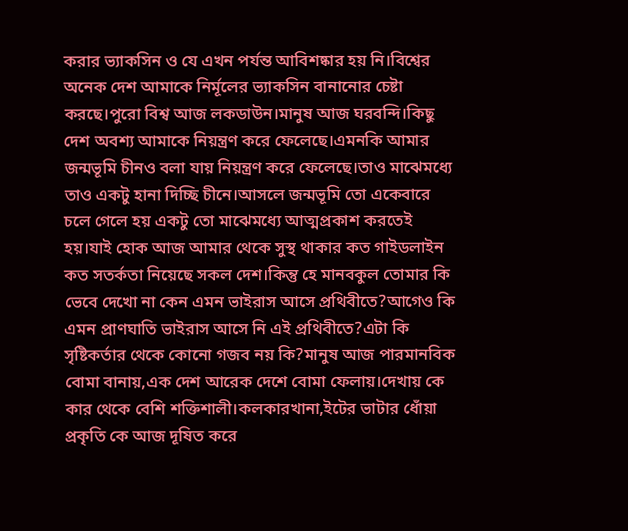করার ভ্যাকসিন ও যে এখন পর্যন্ত আবিশষ্কার হয় নি।বিশ্বের অনেক দেশ আমাকে নির্মূলের ভ্যাকসিন বানানোর চেষ্টা করছে।পুরো বিশ্ব আজ লকডাউন।মানুষ আজ ঘরবন্দি।কিছু দেশ অবশ্য আমাকে নিয়ন্ত্রণ করে ফেলেছে।এমনকি আমার জন্মভূমি চীনও বলা যায় নিয়ন্ত্রণ করে ফেলেছে।তাও মাঝেমধ্যে তাও একটু হানা দিচ্ছি চীনে।আসলে জন্মভূমি তো একেবারে চলে গেলে হয় একটু তো মাঝেমধ্যে আত্মপ্রকাশ করতেই হয়।যাই হোক আজ আমার থেকে সুস্থ থাকার কত গাইডলাইন কত সতর্কতা নিয়েছে সকল দেশ।কিন্তু হে মানবকুল তোমার কি ভেবে দেখো না কেন এমন ভাইরাস আসে প্রথিবীতে?আগেও কি এমন প্রাণঘাতি ভাইরাস আসে নি এই প্রথিবীতে?এটা কি সৃষ্টিকর্তার থেকে কোনো গজব নয় কি?মানুষ আজ পারমানবিক বোমা বানায়,এক দেশ আরেক দেশে বোমা ফেলায়।দেখায় কে কার থেকে বেশি শক্তিশালী।কলকারখানা,ইটের ভাটার ধোঁয়া প্রকৃতি কে আজ দূষিত করে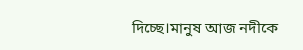দিচ্ছে।মানুষ আজ নদীকে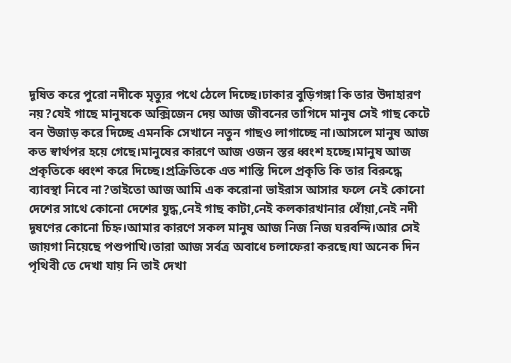দূষিত করে পুরো নদীকে মৃত্যুর পথে ঠেলে দিচ্ছে।ঢাকার বুড়িগঙ্গা কি তার উদাহারণ নয়?যেই গাছে মানুষকে অক্সিজেন দেয় আজ জীবনের তাগিদে মানুষ সেই গাছ কেটে বন উজাড় করে দিচ্ছে এমনকি সেখানে নতুন গাছও লাগাচ্ছে না।আসলে মানুষ আজ কত স্বার্থপর হয়ে গেছে।মানুষের কারণে আজ ওজন স্তর ধ্বংশ হচ্ছে।মানুষ আজ প্রকৃতিকে ধ্বংশ করে দিচ্ছে।প্রক্রিতিকে এত শাস্তি দিলে প্রকৃতি কি তার বিরুদ্ধে ব্যাবস্থা নিবে না?তাইতো আজ আমি এক করোনা ভাইরাস আসার ফলে নেই কোনো দেশের সাথে কোনো দেশের যুদ্ধ,নেই গাছ কাটা,নেই কলকারখানার ধোঁয়া,নেই নদী দূষণের কোনো চিহ্ন।আমার কারণে সকল মানুষ আজ নিজ নিজ ঘরবন্দি।আর সেই জায়গা নিয়েছে পশুপাখি।তারা আজ সর্বত্র অবাধে চলাফেরা করছে।যা অনেক দিন পৃথিবী তে দেখা যায় নি তাই দেখা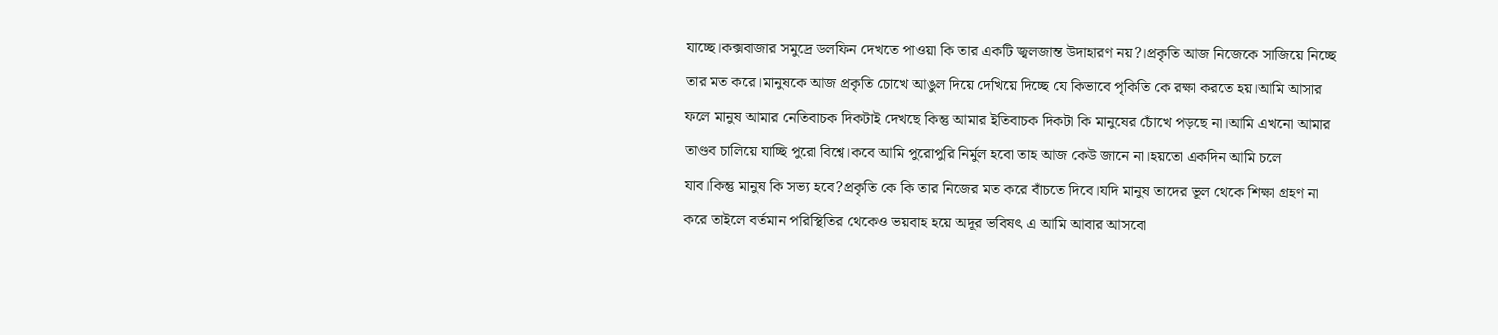যাচ্ছে।কক্সবাজার সমুদ্রে ডলফিন দেখতে পাওয়া কি তার একটি জ্বলজান্ত উদাহারণ নয়?।প্রকৃতি আজ নিজেকে সাজিয়ে নিচ্ছে তার মত করে।মানুষকে আজ প্রকৃতি চোখে আঙুল দিয়ে দেখিয়ে দিচ্ছে যে কিভাবে পৃকিতি কে রক্ষা করতে হয়।আমি আসার ফলে মানুষ আমার নেতিবাচক দিকটাই দেখছে কিন্তু আমার ইতিবাচক দিকটা কি মানুষের চোঁখে পড়ছে না।আমি এখনো আমার তাণ্ডব চালিয়ে যাচ্ছি পুরো বিশ্বে।কবে আমি পুরোপুরি নির্মুল হবো তাহ আজ কেউ জানে না।হয়তো একদিন আমি চলে যাব।কিন্তু মানুষ কি সভ্য হবে?প্রকৃতি কে কি তার নিজের মত করে বাঁচতে দিবে।যদি মানুষ তাদের ভূল থেকে শিক্ষা গ্রহণ না করে তাইলে বর্তমান পরিস্থিতির থেকেও ভয়বাহ হয়ে অদূর ভবিষৎ এ আমি আবার আসবো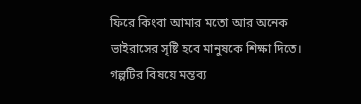ফিরে কিংবা আমার মতো আর অনেক ভাইরাসের সৃষ্টি হবে মানুষকে শিক্ষা দিতে।
গল্পটির বিষয়ে মন্তব্য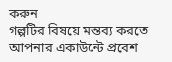করুন
গল্পটির বিষয়ে মন্তব্য করতে আপনার একাউন্টে প্রবেশ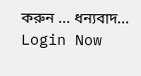করুন ... ধন্যবাদ... Login Now